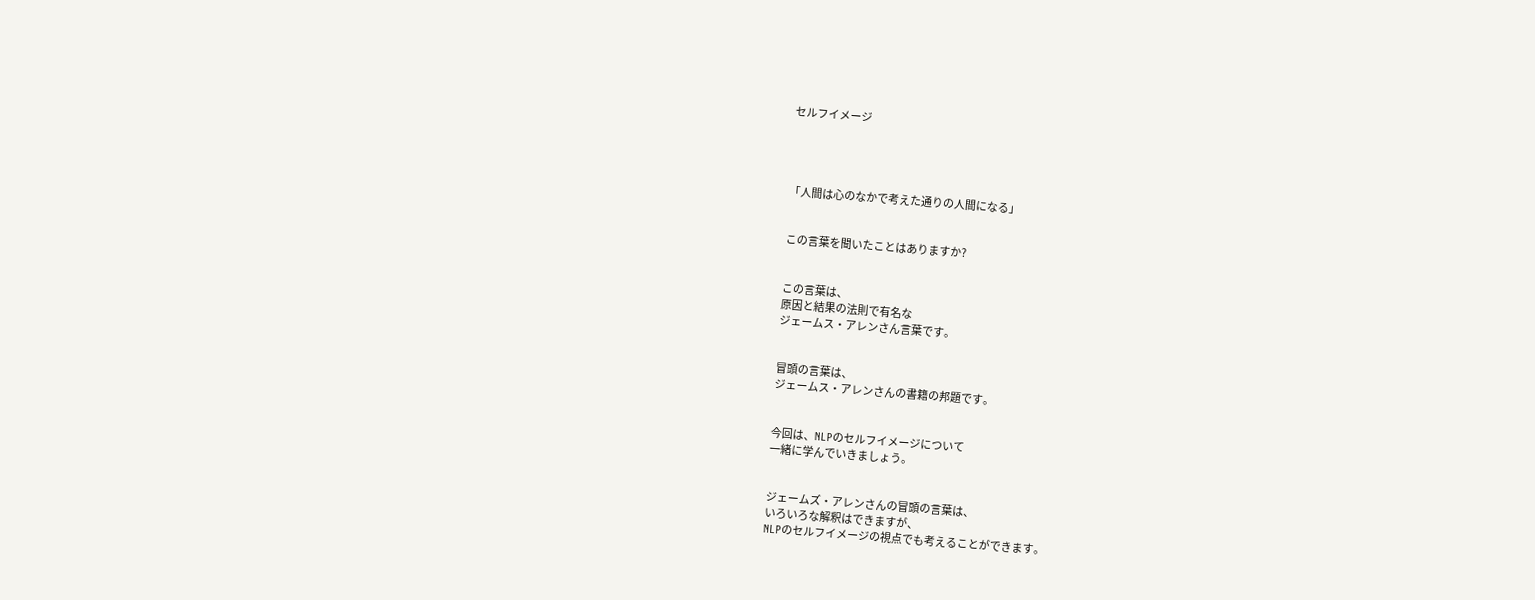セルフイメージ




「人間は心のなかで考えた通りの人間になる」


この言葉を聞いたことはありますか?


この言葉は、
原因と結果の法則で有名な
ジェームス・アレンさん言葉です。


冒頭の言葉は、
ジェームス・アレンさんの書籍の邦題です。


今回は、NLPのセルフイメージについて
一緒に学んでいきましょう。


ジェームズ・アレンさんの冒頭の言葉は、
いろいろな解釈はできますが、
NLPのセルフイメージの視点でも考えることができます。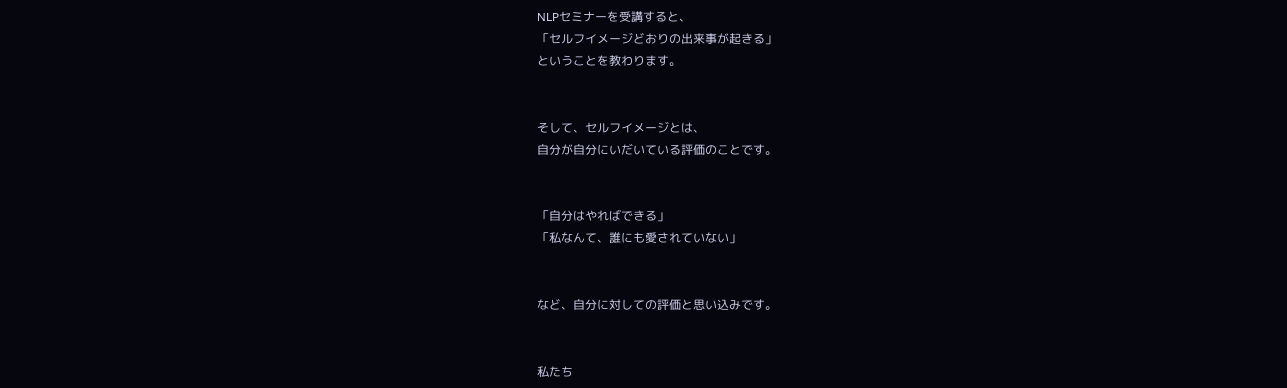NLPセミナーを受講すると、
「セルフイメージどおりの出来事が起きる」
ということを教わります。


そして、セルフイメージとは、
自分が自分にいだいている評価のことです。


「自分はやればできる」
「私なんて、誰にも愛されていない」


など、自分に対しての評価と思い込みです。


私たち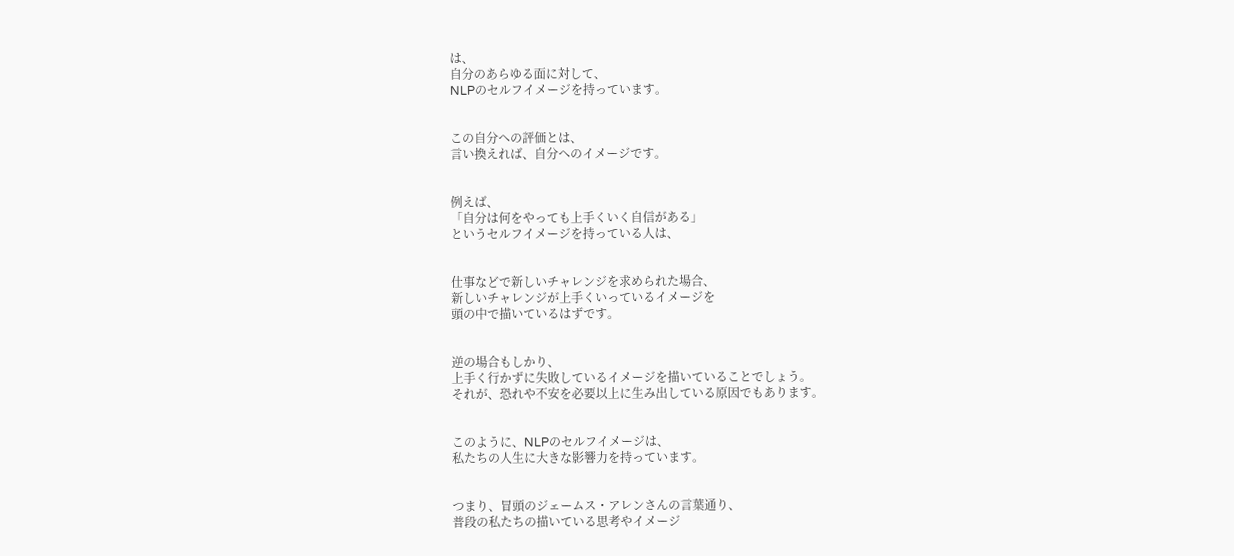は、
自分のあらゆる面に対して、
NLPのセルフイメージを持っています。


この自分への評価とは、
言い換えれば、自分へのイメージです。


例えば、
「自分は何をやっても上手くいく自信がある」
というセルフイメージを持っている人は、


仕事などで新しいチャレンジを求められた場合、
新しいチャレンジが上手くいっているイメージを
頭の中で描いているはずです。


逆の場合もしかり、
上手く行かずに失敗しているイメージを描いていることでしょう。
それが、恐れや不安を必要以上に生み出している原因でもあります。


このように、NLPのセルフイメージは、
私たちの人生に大きな影響力を持っています。


つまり、冒頭のジェームス・アレンさんの言葉通り、
普段の私たちの描いている思考やイメージ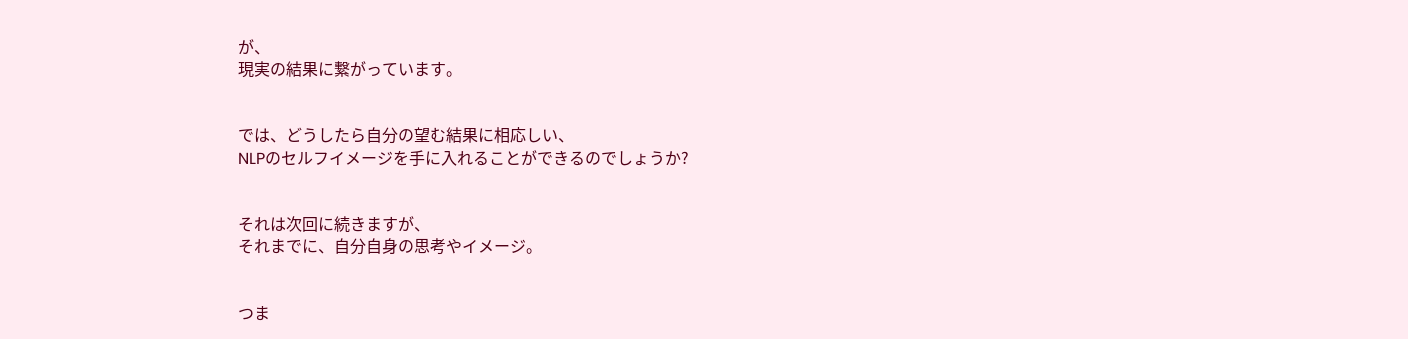が、
現実の結果に繋がっています。


では、どうしたら自分の望む結果に相応しい、
NLPのセルフイメージを手に入れることができるのでしょうか?


それは次回に続きますが、
それまでに、自分自身の思考やイメージ。


つま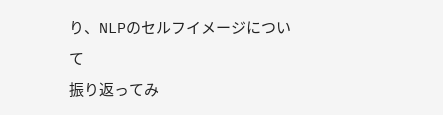り、NLPのセルフイメージについて
振り返ってみ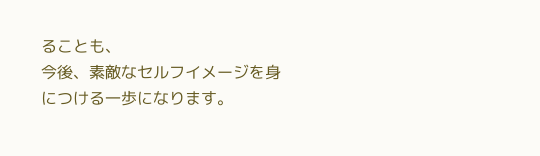ることも、
今後、素敵なセルフイメージを身につける一歩になります。